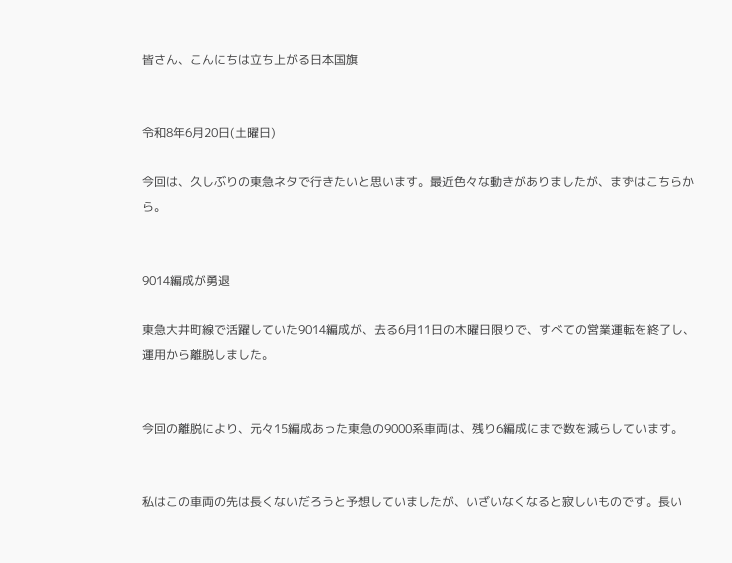皆さん、こんにちは立ち上がる日本国旗


令和8年6月20日(土曜日)

今回は、久しぶりの東急ネタで行きたいと思います。最近色々な動きがありましたが、まずはこちらから。


9014編成が勇退

東急大井町線で活躍していた9014編成が、去る6月11日の木曜日限りで、すべての営業運転を終了し、運用から離脱しました。


今回の離脱により、元々15編成あった東急の9000系車両は、残り6編成にまで数を減らしています。


私はこの車両の先は長くないだろうと予想していましたが、いざいなくなると寂しいものです。長い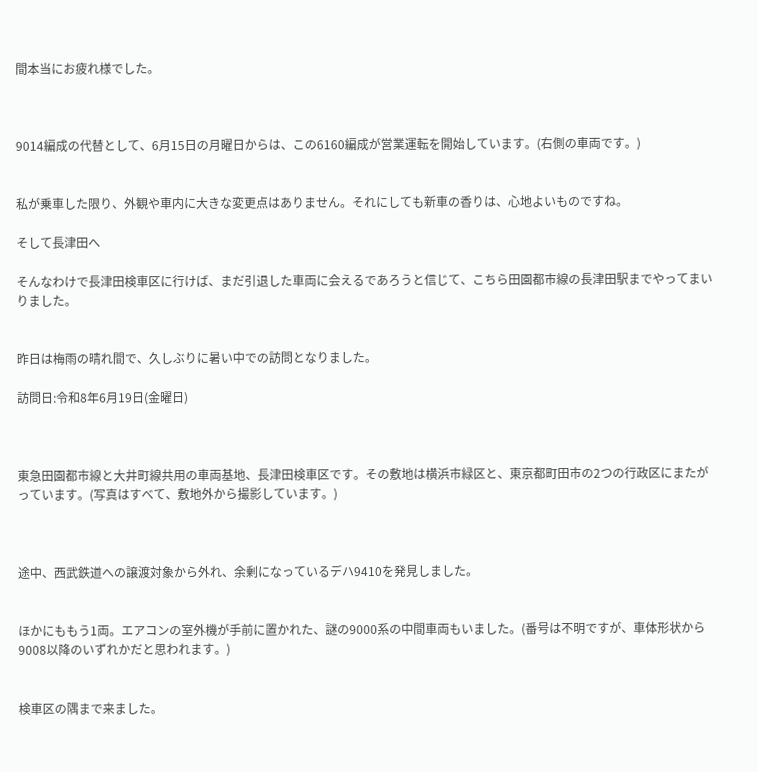間本当にお疲れ様でした。



9014編成の代替として、6月15日の月曜日からは、この6160編成が営業運転を開始しています。(右側の車両です。)


私が乗車した限り、外観や車内に大きな変更点はありません。それにしても新車の香りは、心地よいものですね。

そして長津田へ

そんなわけで長津田検車区に行けば、まだ引退した車両に会えるであろうと信じて、こちら田園都市線の長津田駅までやってまいりました。


昨日は梅雨の晴れ間で、久しぶりに暑い中での訪問となりました。

訪問日:令和8年6月19日(金曜日)



東急田園都市線と大井町線共用の車両基地、長津田検車区です。その敷地は横浜市緑区と、東京都町田市の2つの行政区にまたがっています。(写真はすべて、敷地外から撮影しています。)



途中、西武鉄道への譲渡対象から外れ、余剰になっているデハ9410を発見しました。


ほかにももう1両。エアコンの室外機が手前に置かれた、謎の9000系の中間車両もいました。(番号は不明ですが、車体形状から9008以降のいずれかだと思われます。)


検車区の隅まで来ました。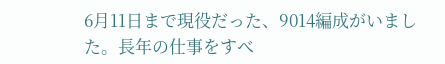6月11日まで現役だった、9014編成がいました。長年の仕事をすべ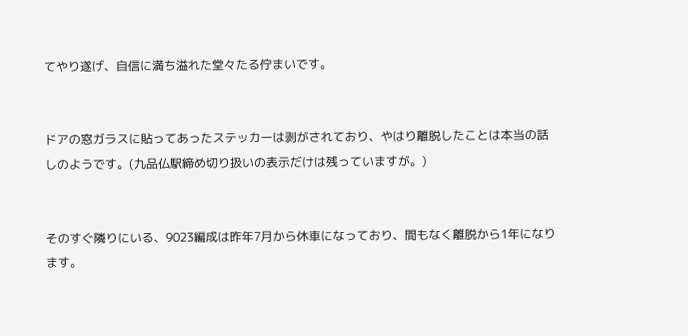てやり遂げ、自信に満ち溢れた堂々たる佇まいです。


ドアの窓ガラスに貼ってあったステッカーは剥がされており、やはり離脱したことは本当の話しのようです。(九品仏駅締め切り扱いの表示だけは残っていますが。)


そのすぐ隣りにいる、9023編成は昨年7月から休車になっており、間もなく離脱から1年になります。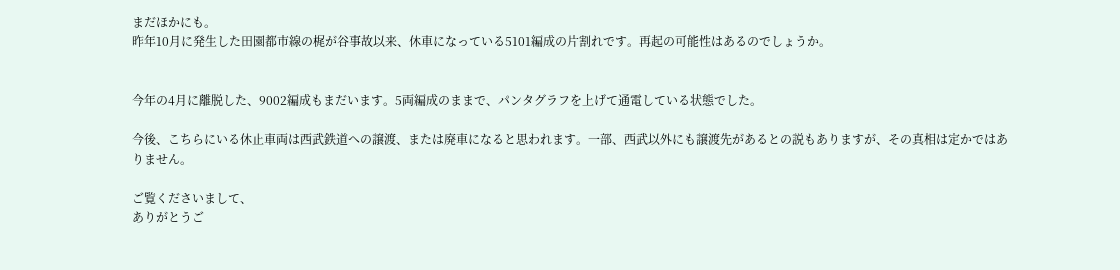まだほかにも。
昨年10月に発生した田園都市線の梶が谷事故以来、休車になっている5101編成の片割れです。再起の可能性はあるのでしょうか。


今年の4月に離脱した、9002編成もまだいます。5両編成のままで、パンタグラフを上げて通電している状態でした。

今後、こちらにいる休止車両は西武鉄道への譲渡、または廃車になると思われます。一部、西武以外にも譲渡先があるとの説もありますが、その真相は定かではありません。

ご覧くださいまして、
ありがとうご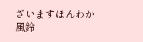ざいますほんわか風鈴